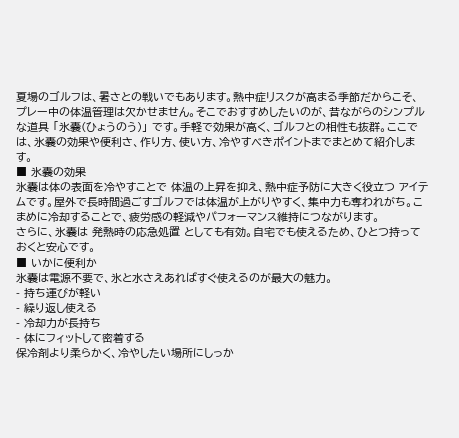夏場のゴルフは、暑さとの戦いでもあります。熱中症リスクが高まる季節だからこそ、プレー中の体温管理は欠かせません。そこでおすすめしたいのが、昔ながらのシンプルな道具 「氷嚢(ひょうのう)」 です。手軽で効果が高く、ゴルフとの相性も抜群。ここでは、氷嚢の効果や便利さ、作り方、使い方、冷やすべきポイントまでまとめて紹介します。
■ 氷嚢の効果
氷嚢は体の表面を冷やすことで 体温の上昇を抑え、熱中症予防に大きく役立つ アイテムです。屋外で長時間過ごすゴルフでは体温が上がりやすく、集中力も奪われがち。こまめに冷却することで、疲労感の軽減やパフォーマンス維持につながります。
さらに、氷嚢は 発熱時の応急処置 としても有効。自宅でも使えるため、ひとつ持っておくと安心です。
■ いかに便利か
氷嚢は電源不要で、氷と水さえあればすぐ使えるのが最大の魅力。
- 持ち運びが軽い
- 繰り返し使える
- 冷却力が長持ち
- 体にフィットして密着する
保冷剤より柔らかく、冷やしたい場所にしっか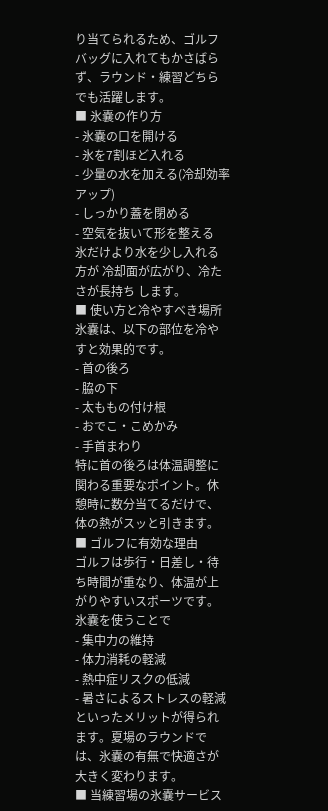り当てられるため、ゴルフバッグに入れてもかさばらず、ラウンド・練習どちらでも活躍します。
■ 氷嚢の作り方
- 氷嚢の口を開ける
- 氷を7割ほど入れる
- 少量の水を加える(冷却効率アップ)
- しっかり蓋を閉める
- 空気を抜いて形を整える
氷だけより水を少し入れる方が 冷却面が広がり、冷たさが長持ち します。
■ 使い方と冷やすべき場所
氷嚢は、以下の部位を冷やすと効果的です。
- 首の後ろ
- 脇の下
- 太ももの付け根
- おでこ・こめかみ
- 手首まわり
特に首の後ろは体温調整に関わる重要なポイント。休憩時に数分当てるだけで、体の熱がスッと引きます。
■ ゴルフに有効な理由
ゴルフは歩行・日差し・待ち時間が重なり、体温が上がりやすいスポーツです。氷嚢を使うことで
- 集中力の維持
- 体力消耗の軽減
- 熱中症リスクの低減
- 暑さによるストレスの軽減
といったメリットが得られます。夏場のラウンドでは、氷嚢の有無で快適さが大きく変わります。
■ 当練習場の氷嚢サービス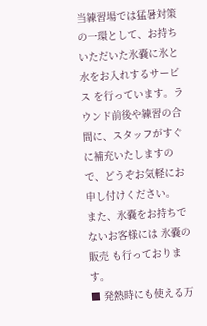当練習場では猛暑対策の一環として、お持ちいただいた氷嚢に氷と水をお入れするサービス を行っています。ラウンド前後や練習の合間に、スタッフがすぐに補充いたしますので、どうぞお気軽にお申し付けください。
また、氷嚢をお持ちでないお客様には 氷嚢の販売 も行っております。
■ 発熱時にも使える万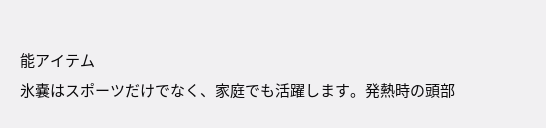能アイテム
氷嚢はスポーツだけでなく、家庭でも活躍します。発熱時の頭部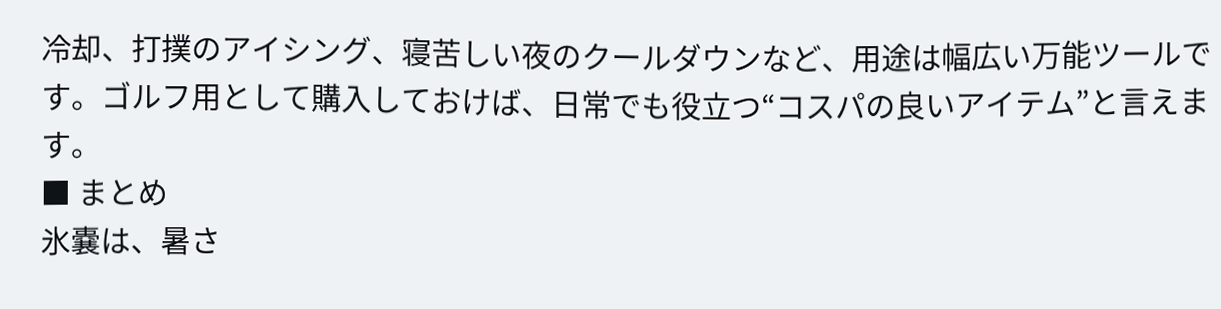冷却、打撲のアイシング、寝苦しい夜のクールダウンなど、用途は幅広い万能ツールです。ゴルフ用として購入しておけば、日常でも役立つ“コスパの良いアイテム”と言えます。
■ まとめ
氷嚢は、暑さ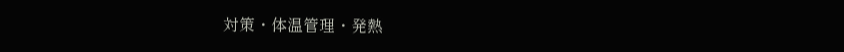対策・体温管理・発熱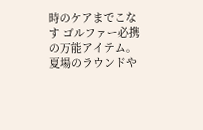時のケアまでこなす ゴルファー必携の万能アイテム。夏場のラウンドや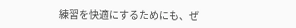練習を快適にするためにも、ぜ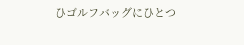ひゴルフバッグにひとつ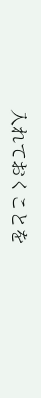入れておくことを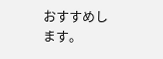おすすめします。